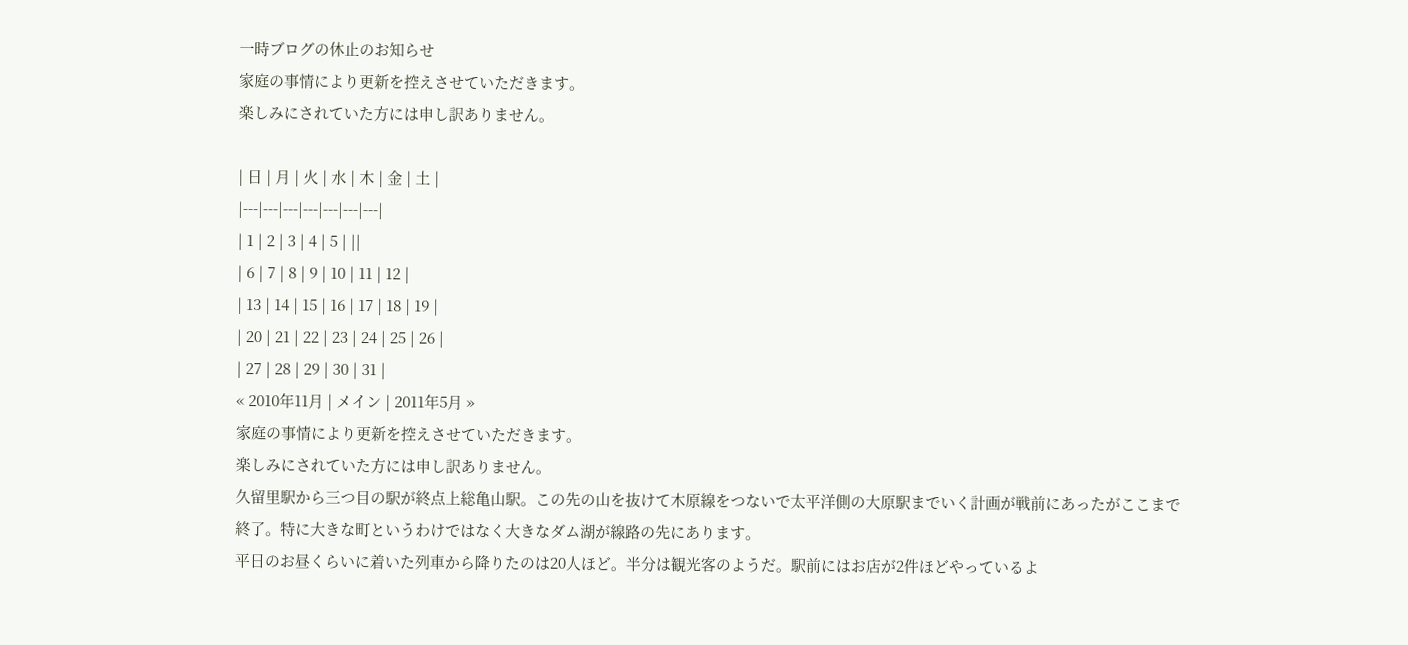一時ブログの休止のお知らせ
家庭の事情により更新を控えさせていただきます。
楽しみにされていた方には申し訳ありません。

| 日 | 月 | 火 | 水 | 木 | 金 | 土 |
|---|---|---|---|---|---|---|
| 1 | 2 | 3 | 4 | 5 | ||
| 6 | 7 | 8 | 9 | 10 | 11 | 12 |
| 13 | 14 | 15 | 16 | 17 | 18 | 19 |
| 20 | 21 | 22 | 23 | 24 | 25 | 26 |
| 27 | 28 | 29 | 30 | 31 |
« 2010年11月 | メイン | 2011年5月 »
家庭の事情により更新を控えさせていただきます。
楽しみにされていた方には申し訳ありません。
久留里駅から三つ目の駅が終点上総亀山駅。この先の山を抜けて木原線をつないで太平洋側の大原駅までいく計画が戦前にあったがここまで終了。特に大きな町というわけではなく大きなダム湖が線路の先にあります。
平日のお昼くらいに着いた列車から降りたのは20人ほど。半分は観光客のようだ。駅前にはお店が2件ほどやっているよ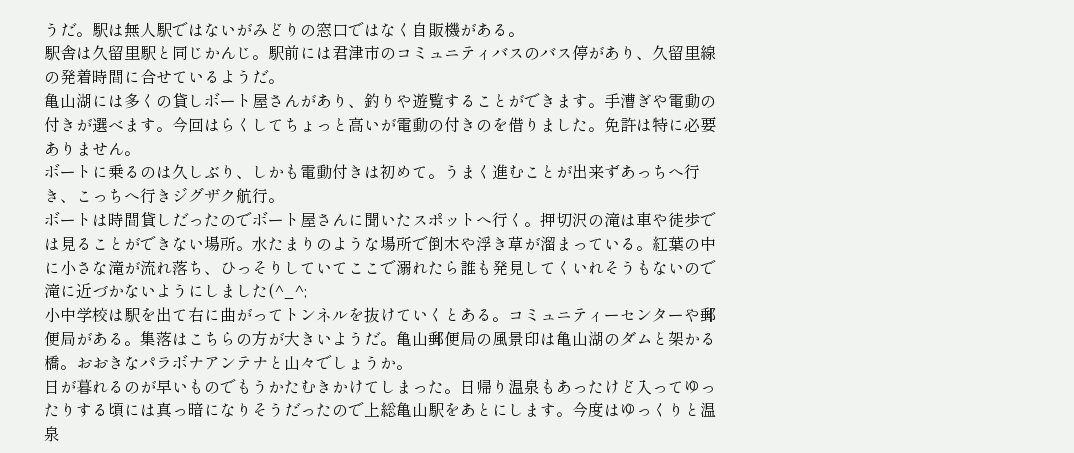うだ。駅は無人駅ではないがみどりの窓口ではなく自販機がある。
駅舎は久留里駅と同じかんじ。駅前には君津市のコミュニティバスのバス停があり、久留里線の発着時間に合せているようだ。
亀山湖には多くの貸しボート屋さんがあり、釣りや遊覧することができます。手漕ぎや電動の付きが選べます。今回はらくしてちょっと高いが電動の付きのを借りました。免許は特に必要ありません。
ボートに乗るのは久しぶり、しかも電動付きは初めて。うまく進むことが出来ずあっちへ行き、こっちへ行きジグザク航行。
ボートは時間貸しだったのでボート屋さんに聞いたスポットへ行く。押切沢の滝は車や徒歩では見ることができない場所。水たまりのような場所で倒木や浮き草が溜まっている。紅葉の中に小さな滝が流れ落ち、ひっそりしていてここで溺れたら誰も発見してくいれそうもないので滝に近づかないようにしました(^_^;
小中学校は駅を出て右に曲がってトンネルを抜けていくとある。コミュニティーセンターや郵便局がある。集落はこちらの方が大きいようだ。亀山郵便局の風景印は亀山湖のダムと架かる橋。おおきなパラボナアンテナと山々でしょうか。
日が暮れるのが早いものでもうかたむきかけてしまった。日帰り温泉もあったけど入ってゆったりする頃には真っ暗になりそうだったので上総亀山駅をあとにします。今度はゆっくりと温泉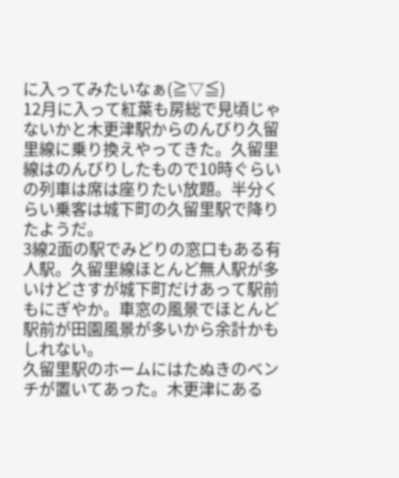に入ってみたいなぁ(≧▽≦)
12月に入って紅葉も房総で見頃じゃないかと木更津駅からのんびり久留里線に乗り換えやってきた。久留里線はのんびりしたもので10時ぐらいの列車は席は座りたい放題。半分くらい乗客は城下町の久留里駅で降りたようだ。
3線2面の駅でみどりの窓口もある有人駅。久留里線ほとんど無人駅が多いけどさすが城下町だけあって駅前もにぎやか。車窓の風景でほとんど駅前が田園風景が多いから余計かもしれない。
久留里駅のホームにはたぬきのベンチが置いてあった。木更津にある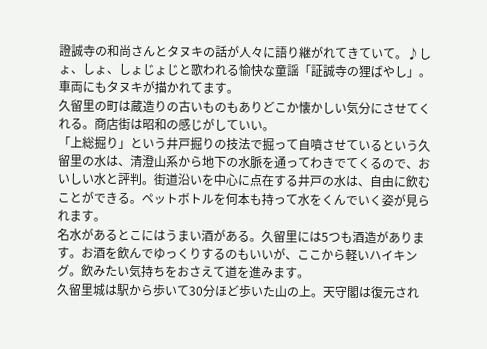證誠寺の和尚さんとタヌキの話が人々に語り継がれてきていて。♪しょ、しょ、しょじょじと歌われる愉快な童謡「証誠寺の狸ばやし」。車両にもタヌキが描かれてます。
久留里の町は蔵造りの古いものもありどこか懐かしい気分にさせてくれる。商店街は昭和の感じがしていい。
「上総掘り」という井戸掘りの技法で掘って自噴させているという久留里の水は、清澄山系から地下の水脈を通ってわきでてくるので、おいしい水と評判。街道沿いを中心に点在する井戸の水は、自由に飲むことができる。ペットボトルを何本も持って水をくんでいく姿が見られます。
名水があるとこにはうまい酒がある。久留里には5つも酒造があります。お酒を飲んでゆっくりするのもいいが、ここから軽いハイキング。飲みたい気持ちをおさえて道を進みます。
久留里城は駅から歩いて30分ほど歩いた山の上。天守閣は復元され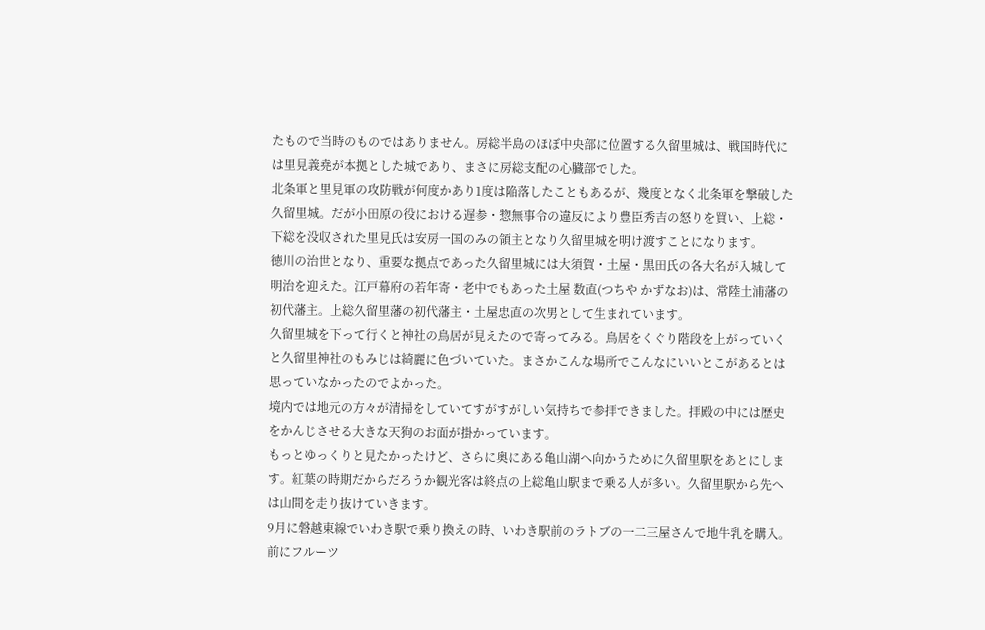たもので当時のものではありません。房総半島のほぼ中央部に位置する久留里城は、戦国時代には里見義堯が本拠とした城であり、まさに房総支配の心臓部でした。
北条軍と里見軍の攻防戦が何度かあり1度は陥落したこともあるが、幾度となく北条軍を撃破した久留里城。だが小田原の役における遅参・惣無事令の違反により豊臣秀吉の怒りを買い、上総・下総を没収された里見氏は安房一国のみの領主となり久留里城を明け渡すことになります。
徳川の治世となり、重要な拠点であった久留里城には大須賀・土屋・黒田氏の各大名が入城して明治を迎えた。江戸幕府の若年寄・老中でもあった土屋 数直(つちや かずなお)は、常陸土浦藩の初代藩主。上総久留里藩の初代藩主・土屋忠直の次男として生まれています。
久留里城を下って行くと神社の鳥居が見えたので寄ってみる。鳥居をくぐり階段を上がっていくと久留里神社のもみじは綺麗に色づいていた。まさかこんな場所でこんなにいいとこがあるとは思っていなかったのでよかった。
境内では地元の方々が清掃をしていてすがすがしい気持ちで参拝できました。拝殿の中には歴史をかんじさせる大きな天狗のお面が掛かっています。
もっとゆっくりと見たかったけど、さらに奥にある亀山湖へ向かうために久留里駅をあとにします。紅葉の時期だからだろうか観光客は終点の上総亀山駅まで乗る人が多い。久留里駅から先へは山間を走り抜けていきます。
9月に磐越東線でいわき駅で乗り換えの時、いわき駅前のラトブの一二三屋さんで地牛乳を購入。前にフルーツ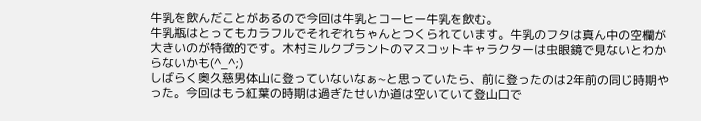牛乳を飲んだことがあるので今回は牛乳とコーヒー牛乳を飲む。
牛乳瓶はとってもカラフルでそれぞれちゃんとつくられています。牛乳のフタは真ん中の空欄が大きいのが特徴的です。木村ミルクプラントのマスコットキャラクターは虫眼鏡で見ないとわからないかも(^_^;)
しばらく奥久慈男体山に登っていないなぁ~と思っていたら、前に登ったのは2年前の同じ時期やった。今回はもう紅葉の時期は過ぎたせいか道は空いていて登山口で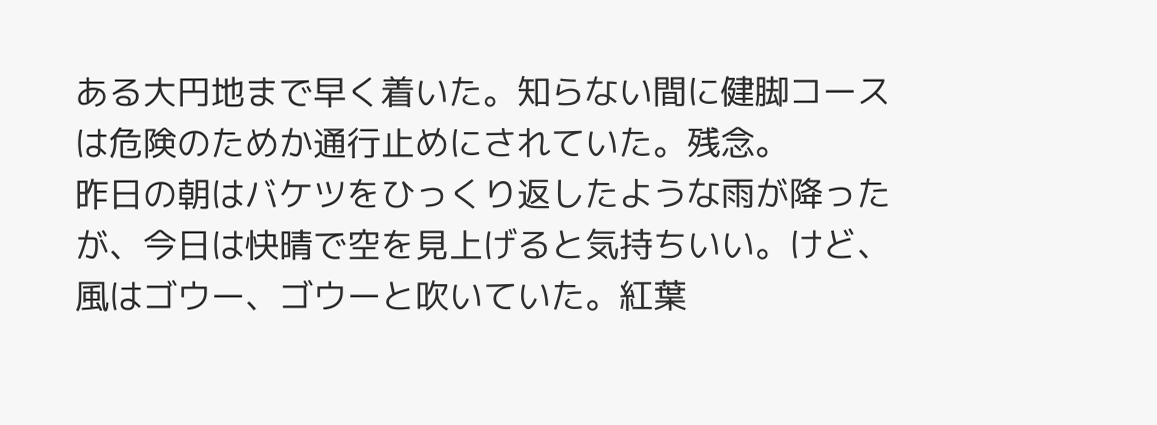ある大円地まで早く着いた。知らない間に健脚コースは危険のためか通行止めにされていた。残念。
昨日の朝はバケツをひっくり返したような雨が降ったが、今日は快晴で空を見上げると気持ちいい。けど、風はゴウー、ゴウーと吹いていた。紅葉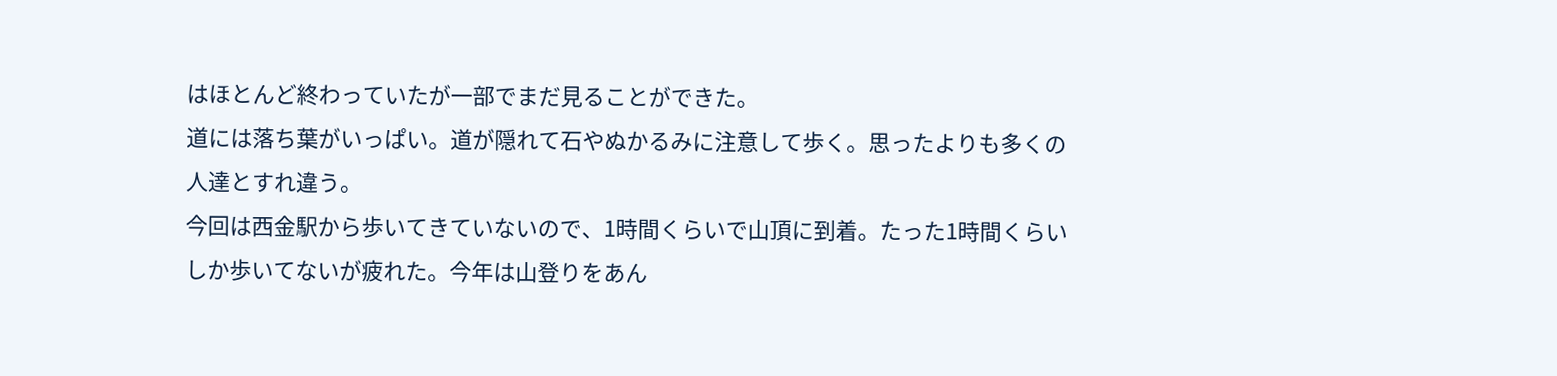はほとんど終わっていたが一部でまだ見ることができた。
道には落ち葉がいっぱい。道が隠れて石やぬかるみに注意して歩く。思ったよりも多くの人達とすれ違う。
今回は西金駅から歩いてきていないので、1時間くらいで山頂に到着。たった1時間くらいしか歩いてないが疲れた。今年は山登りをあん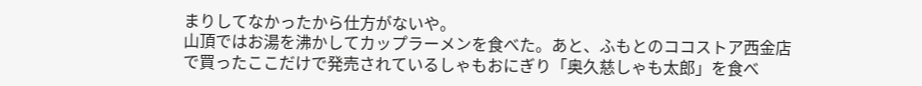まりしてなかったから仕方がないや。
山頂ではお湯を沸かしてカップラーメンを食べた。あと、ふもとのココストア西金店で買ったここだけで発売されているしゃもおにぎり「奥久慈しゃも太郎」を食べ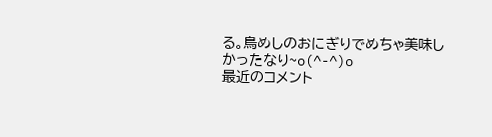る。鳥めしのおにぎりでめちゃ美味しかったなり~o(^-^)o
最近のコメント